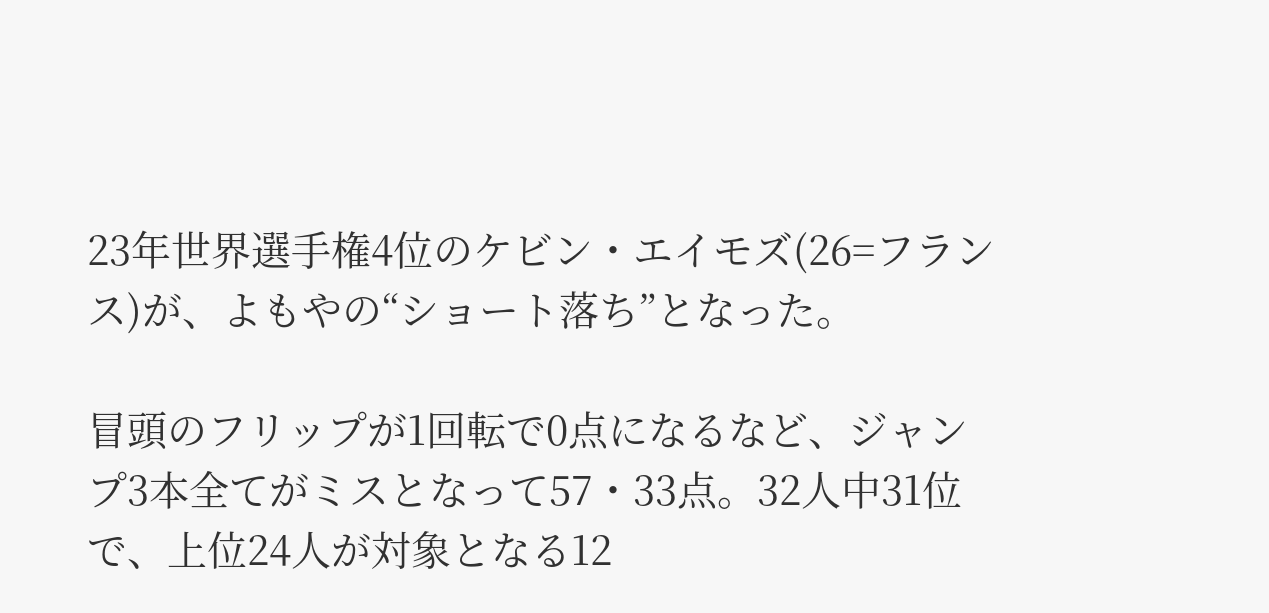23年世界選手権4位のケビン・エイモズ(26=フランス)が、よもやの“ショート落ち”となった。

冒頭のフリップが1回転で0点になるなど、ジャンプ3本全てがミスとなって57・33点。32人中31位で、上位24人が対象となる12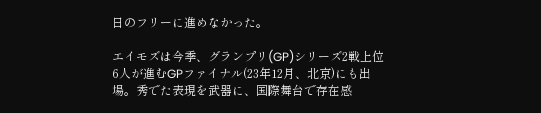日のフリーに進めなかった。

エイモズは今季、グランプリ(GP)シリーズ2戦上位6人が進むGPファイナル(23年12月、北京)にも出場。秀でた表現を武器に、国際舞台で存在感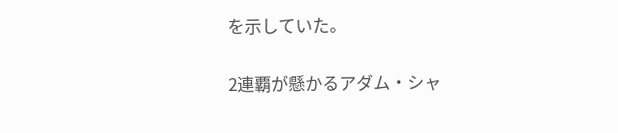を示していた。

2連覇が懸かるアダム・シャ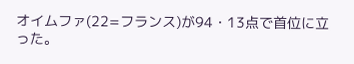オイムファ(22=フランス)が94・13点で首位に立った。